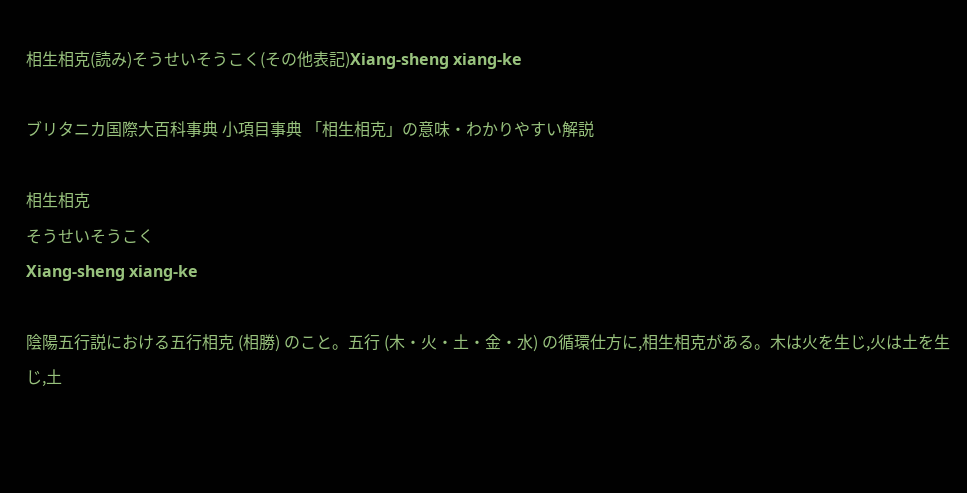相生相克(読み)そうせいそうこく(その他表記)Xiang-sheng xiang-ke

ブリタニカ国際大百科事典 小項目事典 「相生相克」の意味・わかりやすい解説

相生相克
そうせいそうこく
Xiang-sheng xiang-ke

陰陽五行説における五行相克 (相勝) のこと。五行 (木・火・土・金・水) の循環仕方に,相生相克がある。木は火を生じ,火は土を生じ,土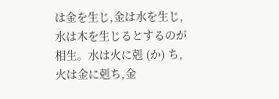は金を生じ,金は水を生じ,水は木を生じるとするのが相生。水は火に剋 (か) ち,火は金に剋ち,金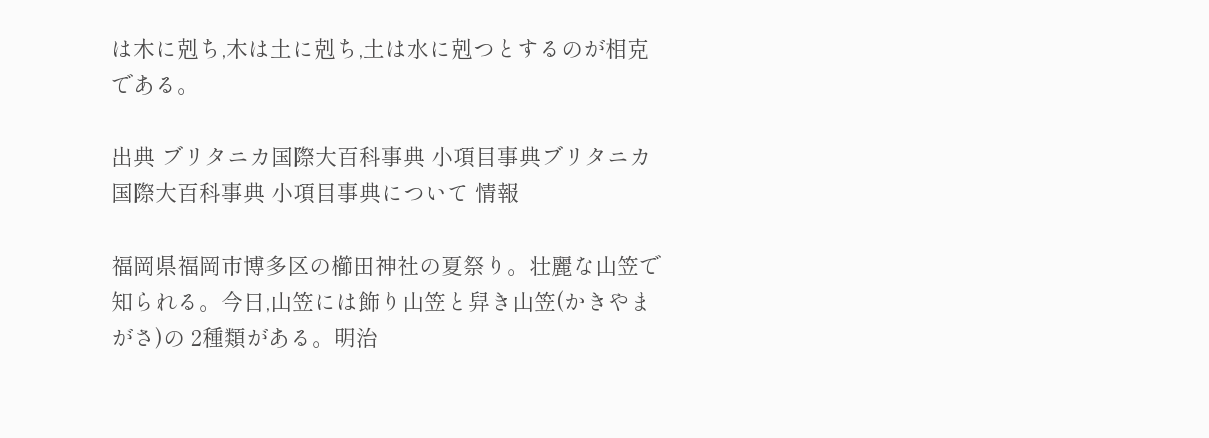は木に剋ち,木は土に剋ち,土は水に剋つとするのが相克である。

出典 ブリタニカ国際大百科事典 小項目事典ブリタニカ国際大百科事典 小項目事典について 情報

福岡県福岡市博多区の櫛田神社の夏祭り。壮麗な山笠で知られる。今日,山笠には飾り山笠と舁き山笠(かきやまがさ)の 2種類がある。明治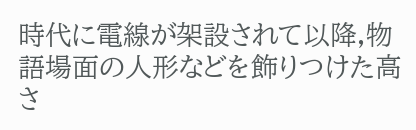時代に電線が架設されて以降,物語場面の人形などを飾りつけた高さ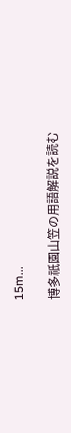15m...

博多祇園山笠の用語解説を読む